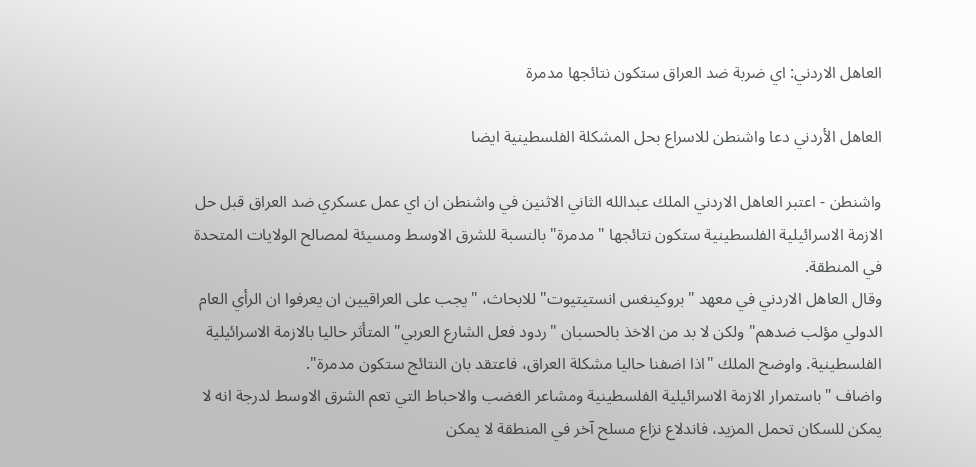العاهل الاردني: اي ضربة ضد العراق ستكون نتائجها مدمرة

العاهل الأردني دعا واشنطن للاسراع بحل المشكلة الفلسطينية ايضا

واشنطن - اعتبر العاهل الاردني الملك عبدالله الثاني الاثنين في واشنطن ان اي عمل عسكري ضد العراق قبل حل الازمة الاسرائيلية الفلسطينية ستكون نتائجها "مدمرة" بالنسبة للشرق الاوسط ومسيئة لمصالح الولايات المتحدة في المنطقة.
وقال العاهل الاردني في معهد "بروكينغس انستيتيوت" للابحاث، "يجب على العراقيين ان يعرفوا ان الرأي العام الدولي مؤلب ضدهم" ولكن لا بد من الاخذ بالحسبان "ردود فعل الشارع العربي" المتأثر حاليا بالازمة الاسرائيلية الفلسطينية. واوضح الملك "اذا اضفنا حاليا مشكلة العراق، فاعتقد بان النتائج ستكون مدمرة".
واضاف "باستمرار الازمة الاسرائيلية الفلسطينية ومشاعر الغضب والاحباط التي تعم الشرق الاوسط لدرجة انه لا يمكن للسكان تحمل المزيد، فاندلاع نزاع مسلح آخر في المنطقة لا يمكن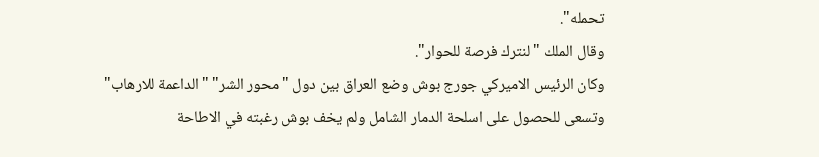تحمله".
وقال الملك "لنترك فرصة للحوار".
وكان الرئيس الاميركي جورج بوش وضع العراق بين دول "محور الشر" "الداعمة للارهاب" وتسعى للحصول على اسلحة الدمار الشامل ولم يخف بوش رغبته في الاطاحة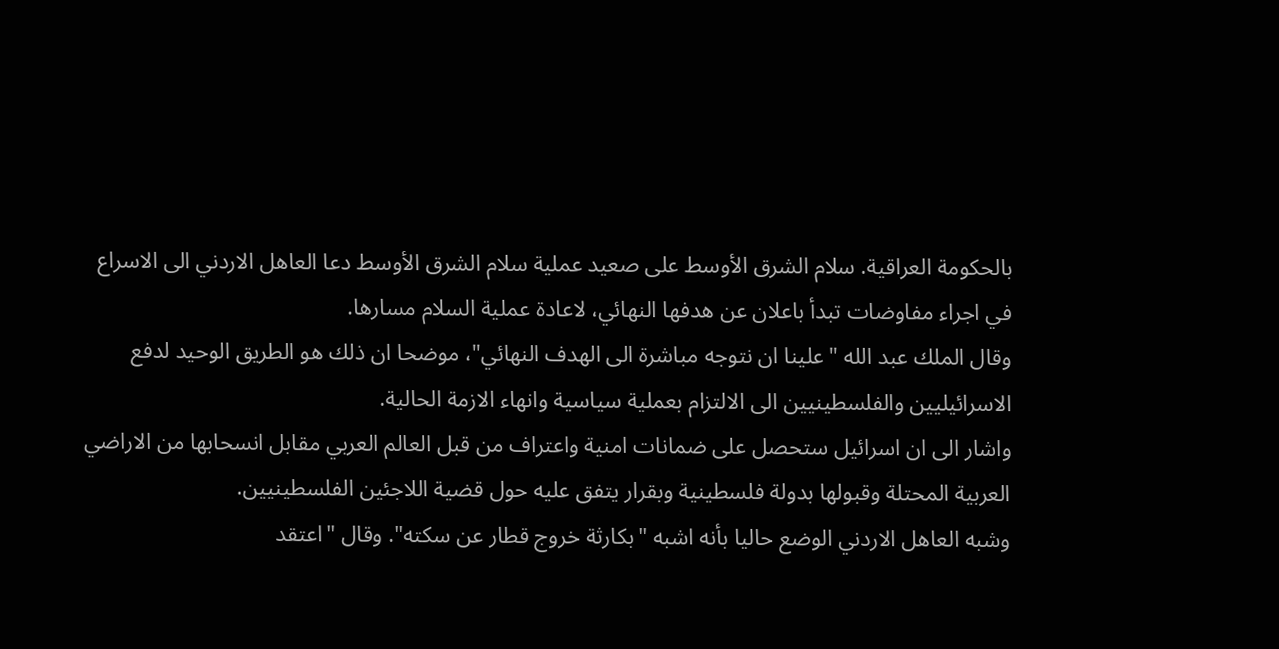بالحكومة العراقية. سلام الشرق الأوسط على صعيد عملية سلام الشرق الأوسط دعا العاهل الاردني الى الاسراع في اجراء مفاوضات تبدأ باعلان عن هدفها النهائي، لاعادة عملية السلام مسارها.
وقال الملك عبد الله "علينا ان نتوجه مباشرة الى الهدف النهائي"، موضحا ان ذلك هو الطريق الوحيد لدفع الاسرائيليين والفلسطينيين الى الالتزام بعملية سياسية وانهاء الازمة الحالية.
واشار الى ان اسرائيل ستحصل على ضمانات امنية واعتراف من قبل العالم العربي مقابل انسحابها من الاراضي العربية المحتلة وقبولها بدولة فلسطينية وبقرار يتفق عليه حول قضية اللاجئين الفلسطينيين.
وشبه العاهل الاردني الوضع حاليا بأنه اشبه "بكارثة خروج قطار عن سكته". وقال "اعتقد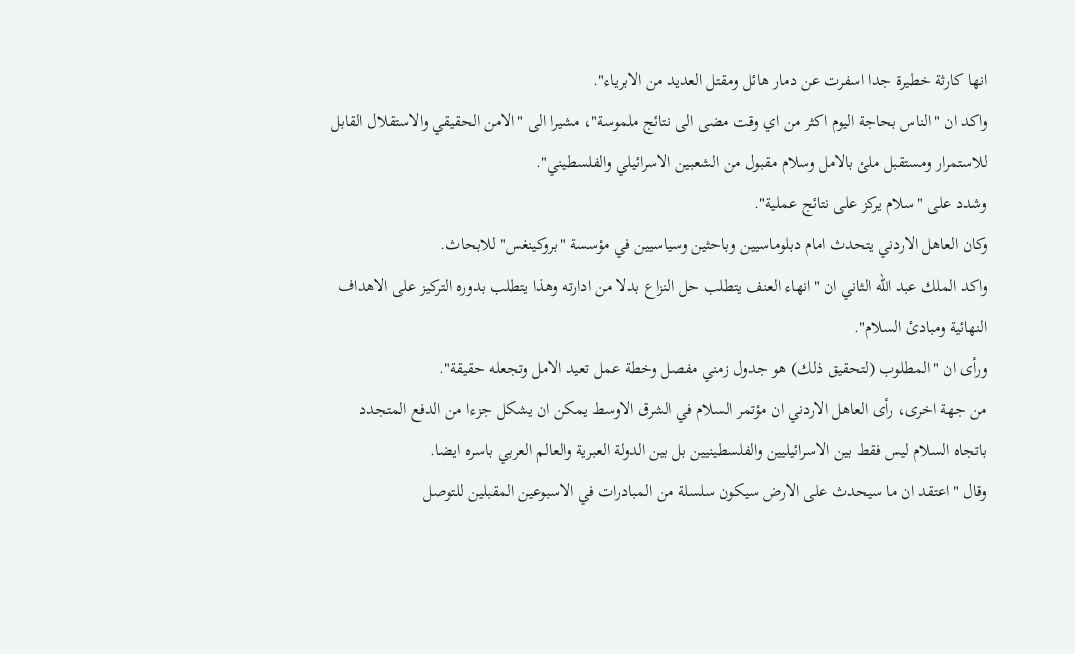انها كارثة خطيرة جدا اسفرت عن دمار هائل ومقتل العديد من الابرياء".
واكد ان "الناس بحاجة اليوم اكثر من اي وقت مضى الى نتائج ملموسة"، مشيرا الى "الامن الحقيقي والاستقلال القابل للاستمرار ومستقبل ملئ بالامل وسلام مقبول من الشعبين الاسرائيلي والفلسطيني".
وشدد على "سلام يركز على نتائج عملية".
وكان العاهل الاردني يتحدث امام دبلوماسيين وباحثين وسياسيين في مؤسسة "بروكينغس" للابحاث.
واكد الملك عبد الله الثاني ان "انهاء العنف يتطلب حل النزاع بدلا من ادارته وهذا يتطلب بدوره التركيز على الاهداف النهائية ومبادئ السلام".
ورأى ان "المطلوب (لتحقيق ذلك) هو جدول زمني مفصل وخطة عمل تعيد الامل وتجعله حقيقة".
من جهة اخرى، رأى العاهل الاردني ان مؤتمر السلام في الشرق الاوسط يمكن ان يشكل جزءا من الدفع المتجدد باتجاه السلام ليس فقط بين الاسرائيليين والفلسطينيين بل بين الدولة العبرية والعالم العربي باسره ايضا.
وقال "اعتقد ان ما سيحدث على الارض سيكون سلسلة من المبادرات في الاسبوعين المقبلين للتوصل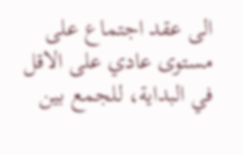الى عقد اجتماع على مستوى عادي على الاقل في البداية، للجمع بين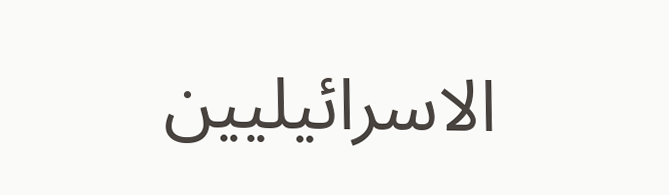الاسرائيليين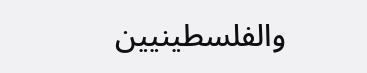والفلسطينيين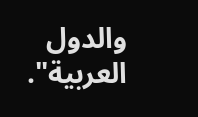والدول العربية".